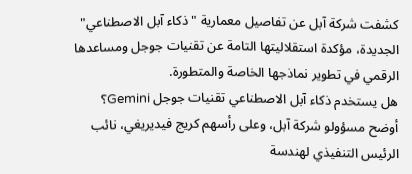كشفت شركة آبل عن تفاصيل معمارية "ذكاء آبل الاصطناعي" الجديدة، مؤكدة استقلاليتها التامة عن تقنيات جوجل ومساعدها الرقمي في تطوير نماذجها الخاصة والمتطورة.
هل يستخدم ذكاء آبل الاصطناعي تقنيات جوجل Gemini؟
أوضح مسؤولو شركة آبل، وعلى رأسهم كريج فيديريغي، نائب الرئيس التنفيذي لهندسة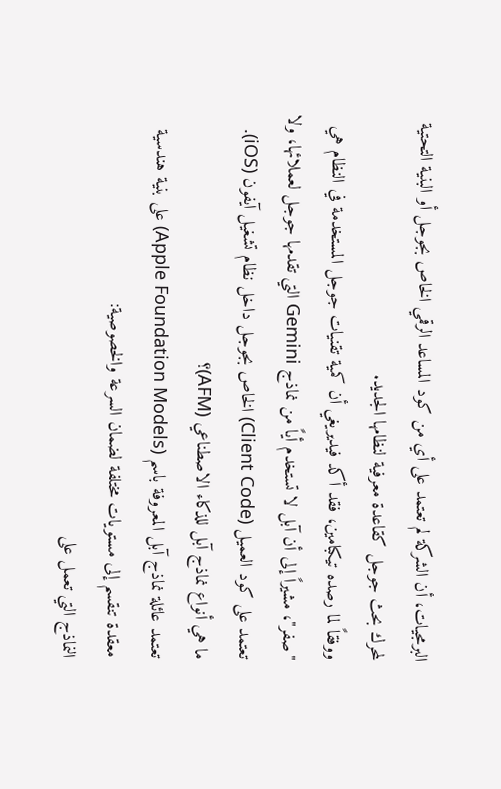البرمجيات، أن الشركة لم تعتمد على أي من كود المساعد الرقمي الخاص بجوجل أو البنية التحتية لمحرك بحث جوجل كقاعدة معرفية لنظامها الجديد.
ووفقاً لما رصده تيكبامين، فقد أكد فيديريغي أن كمية تقنيات جوجل المستخدمة في النظام هي "صفر"، مشيراً إلى أن آبل لا تستخدم أياً من نماذج Gemini التي تقدمها جوجل لعملائها، ولا تعتمد على كود العميل (Client Code) الخاص بجوجل داخل نظام تشغيل آيفون (iOS).
ما هي أنواع نماذج آبل للذكاء الاصطناعي (AFM)؟
تعتمد عائلة نماذج آبل المعروفة باسم (Apple Foundation Models) على بنية هندسية معقدة تنقسم إلى مستويات مختلفة لضمان السرعة والخصوصية:
النماذج التي تعمل على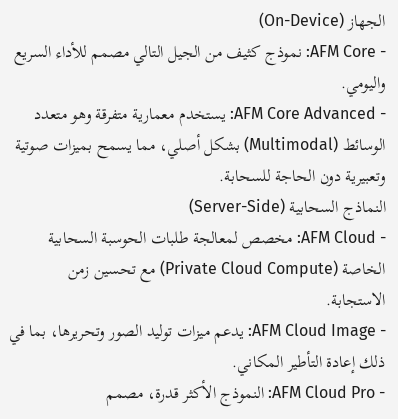الجهاز (On-Device)
- AFM Core: نموذج كثيف من الجيل التالي مصمم للأداء السريع واليومي.
- AFM Core Advanced: يستخدم معمارية متفرقة وهو متعدد الوسائط (Multimodal) بشكل أصلي، مما يسمح بميزات صوتية وتعبيرية دون الحاجة للسحابة.
النماذج السحابية (Server-Side)
- AFM Cloud: مخصص لمعالجة طلبات الحوسبة السحابية الخاصة (Private Cloud Compute) مع تحسين زمن الاستجابة.
- AFM Cloud Image: يدعم ميزات توليد الصور وتحريرها، بما في ذلك إعادة التأطير المكاني.
- AFM Cloud Pro: النموذج الأكثر قدرة، مصمم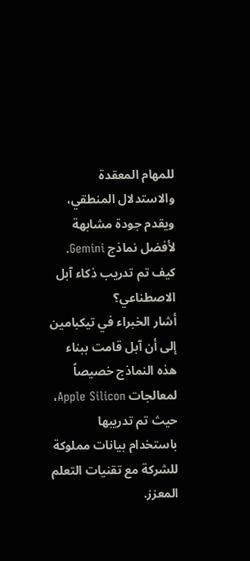للمهام المعقدة والاستدلال المنطقي، ويقدم جودة مشابهة لأفضل نماذج Gemini.
كيف تم تدريب ذكاء آبل الاصطناعي؟
أشار الخبراء في تيكبامين إلى أن آبل قامت ببناء هذه النماذج خصيصاً لمعالجات Apple Silicon، حيث تم تدريبها باستخدام بيانات مملوكة للشركة مع تقنيات التعلم المعزز.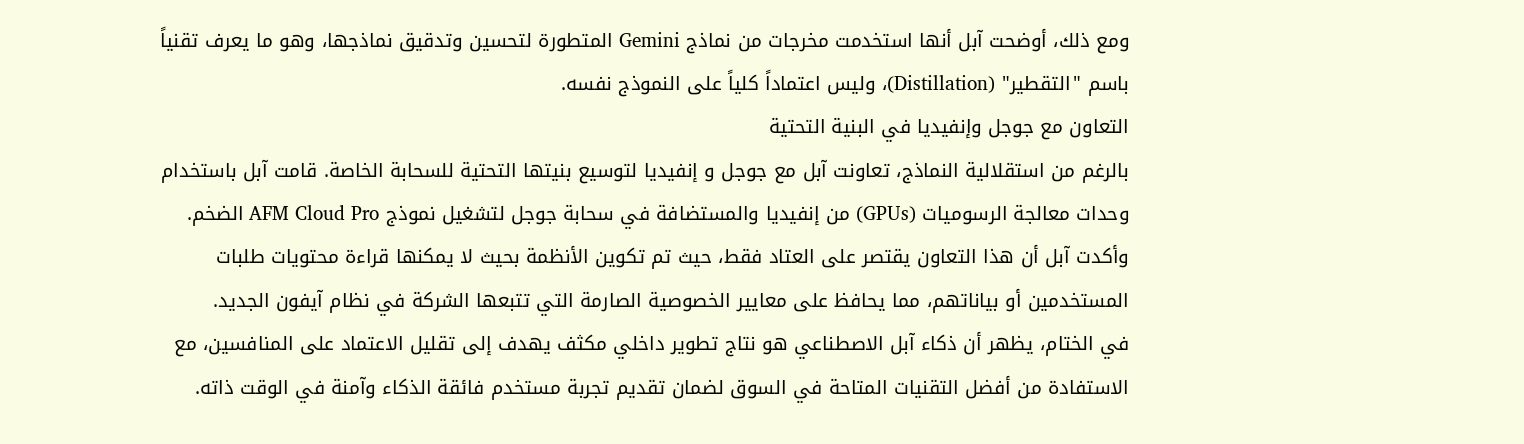ومع ذلك، أوضحت آبل أنها استخدمت مخرجات من نماذج Gemini المتطورة لتحسين وتدقيق نماذجها، وهو ما يعرف تقنياً باسم "التقطير" (Distillation)، وليس اعتماداً كلياً على النموذج نفسه.
التعاون مع جوجل وإنفيديا في البنية التحتية
بالرغم من استقلالية النماذج، تعاونت آبل مع جوجل و إنفيديا لتوسيع بنيتها التحتية للسحابة الخاصة. قامت آبل باستخدام وحدات معالجة الرسوميات (GPUs) من إنفيديا والمستضافة في سحابة جوجل لتشغيل نموذج AFM Cloud Pro الضخم.
وأكدت آبل أن هذا التعاون يقتصر على العتاد فقط، حيث تم تكوين الأنظمة بحيث لا يمكنها قراءة محتويات طلبات المستخدمين أو بياناتهم، مما يحافظ على معايير الخصوصية الصارمة التي تتبعها الشركة في نظام آيفون الجديد.
في الختام، يظهر أن ذكاء آبل الاصطناعي هو نتاج تطوير داخلي مكثف يهدف إلى تقليل الاعتماد على المنافسين، مع الاستفادة من أفضل التقنيات المتاحة في السوق لضمان تقديم تجربة مستخدم فائقة الذكاء وآمنة في الوقت ذاته.